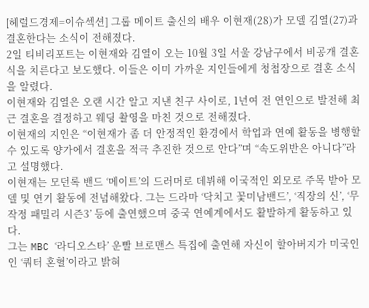[헤럴드경제=이슈섹션] 그룹 메이트 출신의 배우 이현재(28)가 모델 김열(27)과 결혼한다는 소식이 전해졌다.
2일 티비리포트는 이현재와 김열이 오는 10월 3일 서울 강남구에서 비공개 결혼식을 치른다고 보도했다. 이들은 이미 가까운 지인들에게 청첩장으로 결혼 소식을 알렸다.
이현재와 김열은 오랜 시간 알고 지낸 친구 사이로, 1년여 전 연인으로 발전해 최근 결혼을 결정하고 웨딩 촬영을 마친 것으로 전해졌다.
이현재의 지인은 “이현재가 좀 더 안정적인 환경에서 학업과 연예 활동을 병행할 수 있도록 양가에서 결혼을 적극 추진한 것으로 안다”며 “속도위반은 아니다”라고 설명했다.
이현재는 모던록 밴드 ‘메이트’의 드러머로 데뷔해 이국적인 외모로 주목 받아 모델 및 연기 활동에 전념해왔다. 그는 드라마 ‘닥치고 꽃미남밴드’, ‘직장의 신’, ‘무작정 패밀리 시즌3’ 등에 출연했으며 중국 연예계에서도 활발하게 활동하고 있다.
그는 MBC ‘라디오스타’ 운빨 브로맨스 특집에 출연해 자신이 할아버지가 미국인인 ‘쿼터 혼혈’이라고 밝혀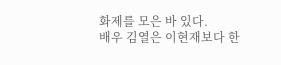화제를 모은 바 있다.
배우 김열은 이현재보다 한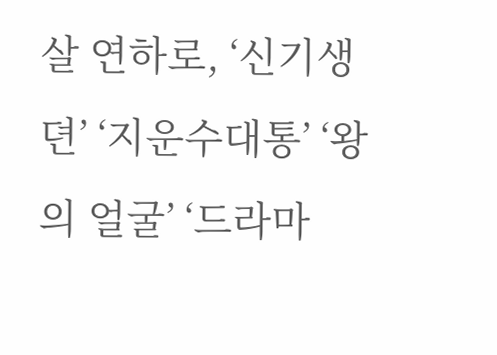살 연하로, ‘신기생뎐’ ‘지운수대통’ ‘왕의 얼굴’ ‘드라마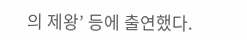의 제왕’ 등에 출연했다.